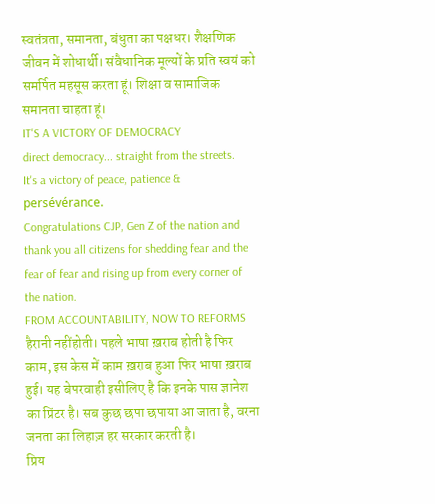स्वतंत्रता, समानता, बंधुता का पक्षधर। शैक्षणिक जीवन में शोधार्थी। संवैधानिक मूल्यों के प्रति स्वयं को समर्पित महसूस करता हूं। शिक्षा व सामाजिक समानता चाहता हूं।
IT'S A VICTORY OF DEMOCRACY
direct democracy... straight from the streets.
It's a victory of peace, patience & persévérance.
Congratulations CJP, Gen Z of the nation and thank you all citizens for shedding fear and the fear of fear and rising up from every corner of the nation.
FROM ACCOUNTABILITY, NOW TO REFORMS
हैरानी नहींहोती। पहले भाषा ख़राब होती है फिर काम, इस केस में काम ख़राब हुआ फिर भाषा ख़राब हुई। यह बेपरवाही इसीलिए है कि इनके पास ज्ञानेश का प्रिंटर है। सब कुछ छपा छपाया आ जाता है, वरना जनता का लिहाज़ हर सरकार करती है।
प्रिय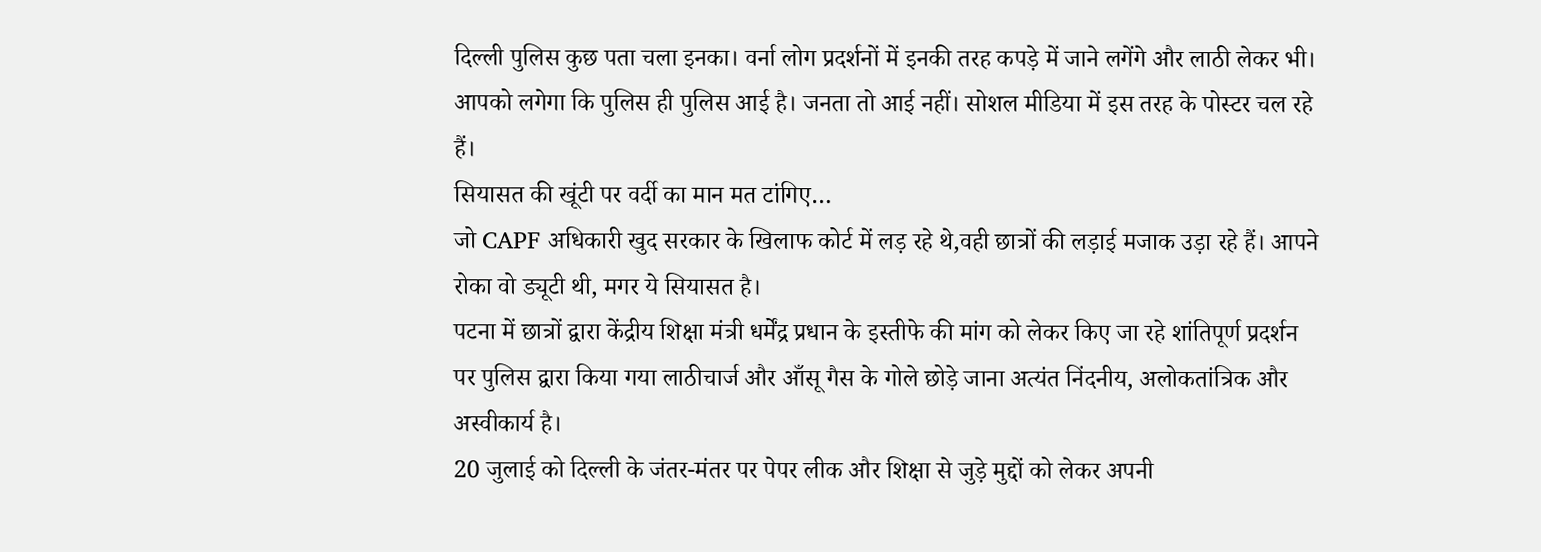दिल्ली पुलिस कुछ पता चला इनका। वर्ना लोग प्रदर्शनों में इनकी तरह कपड़े में जाने लगेंगे और लाठी लेकर भी। आपको लगेगा कि पुलिस ही पुलिस आई है। जनता तो आई नहीं। सोशल मीडिया में इस तरह के पोस्टर चल रहे हैं।
सियासत की खूंटी पर वर्दी का मान मत टांगिए…
जो CAPF अधिकारी खुद सरकार के खिलाफ कोर्ट में लड़ रहे थे,वही छात्रों की लड़ाई मजाक उड़ा रहे हैं। आपने रोका वो ड्यूटी थी, मगर ये सियासत है।
पटना में छात्रों द्वारा केंद्रीय शिक्षा मंत्री धर्मेंद्र प्रधान के इस्तीफे की मांग को लेकर किए जा रहे शांतिपूर्ण प्रदर्शन पर पुलिस द्वारा किया गया लाठीचार्ज और आँसू गैस के गोले छोड़े जाना अत्यंत निंदनीय, अलोकतांत्रिक और अस्वीकार्य है।
20 जुलाई को दिल्ली के जंतर-मंतर पर पेपर लीक और शिक्षा से जुड़े मुद्दों को लेकर अपनी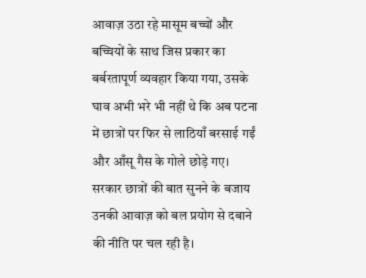आवाज़ उठा रहे मासूम बच्चों और बच्चियों के साथ जिस प्रकार का बर्बरतापूर्ण व्यवहार किया गया, उसके घाव अभी भरे भी नहीं थे कि अब पटना में छात्रों पर फिर से लाठियाँ बरसाई गईं और आँसू गैस के गोले छोड़े गए।
सरकार छात्रों की बात सुनने के बजाय उनकी आवाज़ को बल प्रयोग से दबाने की नीति पर चल रही है।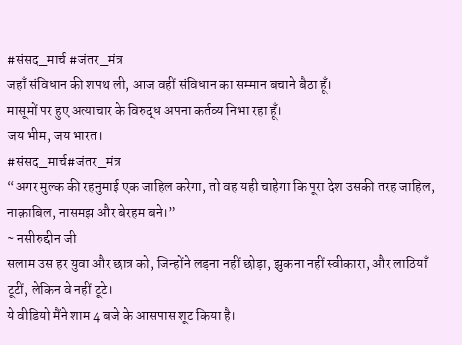#संसद_मार्च #जंतर_मंत्र
जहाँ संविधान की शपथ ली, आज वहीं संविधान का सम्मान बचाने बैठा हूँ।
मासूमों पर हुए अत्याचार के विरुद्ध अपना कर्तव्य निभा रहा हूँ।
जय भीम, जय भारत।
#संसद_मार्च#जंतर_मंत्र
“अगर मुल्क की रहनुमाई एक जाहिल करेगा, तो वह यही चाहेगा कि पूरा देश उसकी तरह जाहिल, नाक़ाबिल, नासमझ और बेरहम बने।”
~ नसीरुद्दीन जी
सलाम उस हर युवा और छात्र को, जिन्होंने लड़ना नहीं छोड़ा, झुकना नहीं स्वीकारा, और लाठियाँ टूटीं, लेकिन वे नहीं टूटे।
ये वीडियो मैंने शाम 4 बजे के आसपास शूट किया है।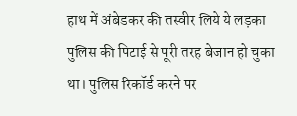हाथ में अंबेडकर की तस्वीर लिये ये लड़का पुलिस की पिटाई से पूरी तरह बेजान हो चुका था। पुलिस रिकॉर्ड करने पर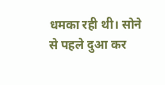धमका रही थी। सोने से पहले दुआ कर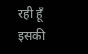रही हूँ इसकी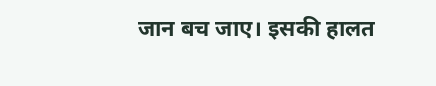जान बच जाए। इसकी हालत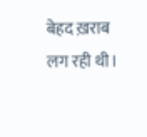बेहद ख़राब लग रही थी।